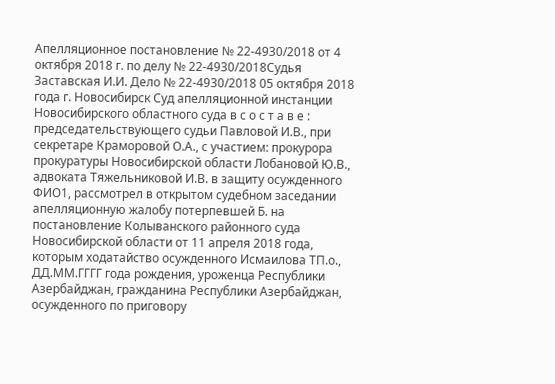Апелляционное постановление № 22-4930/2018 от 4 октября 2018 г. по делу № 22-4930/2018Судья Заставская И.И. Дело № 22-4930/2018 05 октября 2018 года г. Новосибирск Суд апелляционной инстанции Новосибирского областного суда в с о с т а в е : председательствующего судьи Павловой И.В., при секретаре Краморовой О.А., с участием: прокурора прокуратуры Новосибирской области Лобановой Ю.В., адвоката Тяжельниковой И.В. в защиту осужденного ФИО1, рассмотрел в открытом судебном заседании апелляционную жалобу потерпевшей Б. на постановление Колыванского районного суда Новосибирской области от 11 апреля 2018 года, которым ходатайство осужденного Исмаилова ТП.о., ДД.ММ.ГГГГ года рождения, уроженца Республики Азербайджан, гражданина Республики Азербайджан, осужденного по приговору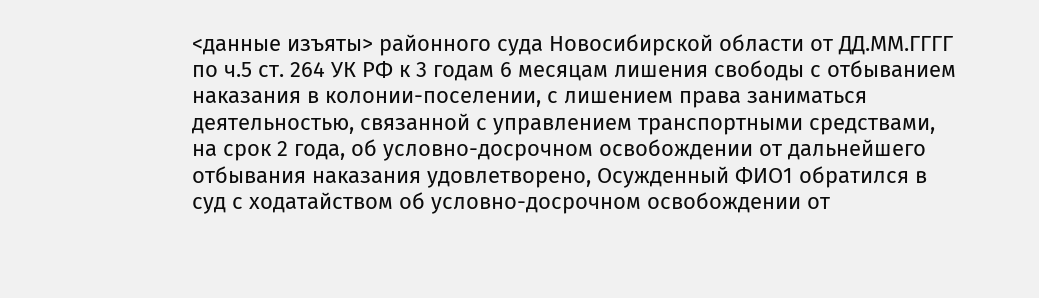<данные изъяты> районного суда Новосибирской области от ДД.ММ.ГГГГ по ч.5 ст. 264 УК РФ к 3 годам 6 месяцам лишения свободы с отбыванием наказания в колонии-поселении, с лишением права заниматься деятельностью, связанной с управлением транспортными средствами, на срок 2 года, об условно-досрочном освобождении от дальнейшего отбывания наказания удовлетворено, Осужденный ФИО1 обратился в суд с ходатайством об условно-досрочном освобождении от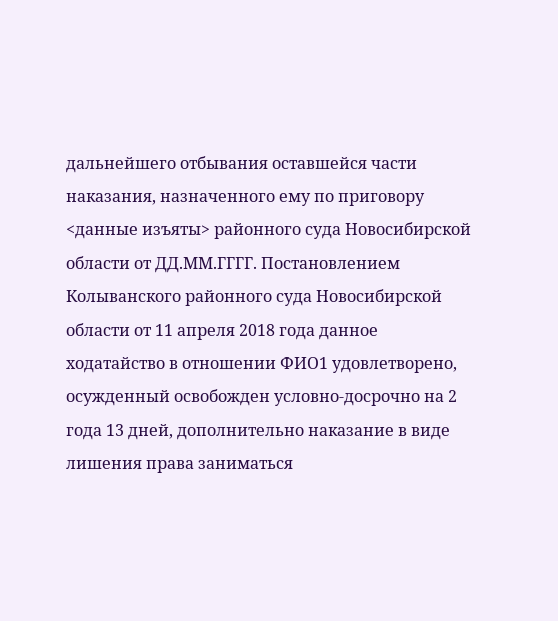дальнейшего отбывания оставшейся части наказания, назначенного ему по приговору <данные изъяты> районного суда Новосибирской области от ДД.ММ.ГГГГ. Постановлением Колыванского районного суда Новосибирской области от 11 апреля 2018 года данное ходатайство в отношении ФИО1 удовлетворено, осужденный освобожден условно-досрочно на 2 года 13 дней, дополнительно наказание в виде лишения права заниматься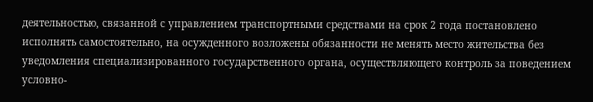деятельностью, связанной с управлением транспортными средствами на срок 2 года постановлено исполнять самостоятельно, на осужденного возложены обязанности не менять место жительства без уведомления специализированного государственного органа, осуществляющего контроль за поведением условно-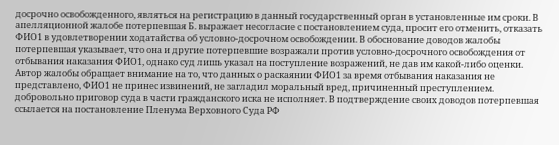досрочно освобожденного, являться на регистрацию в данный государственный орган в установленные им сроки. В апелляционной жалобе потерпевшая Б. выражает несогласие с постановлением суда, просит его отменить, отказать ФИО1 в удовлетворении ходатайства об условно-досрочном освобождении. В обоснование доводов жалобы потерпевшая указывает, что она и другие потерпевшие возражали против условно-досрочного освобождения от отбывания наказания ФИО1, однако суд лишь указал на поступление возражений, не дав им какой-либо оценки. Автор жалобы обращает внимание на то, что данных о раскаянии ФИО1 за время отбывания наказания не представлено, ФИО1 не принес извинений, не загладил моральный вред, причиненный преступлением. добровольно приговор суда в части гражданского иска не исполняет. В подтверждение своих доводов потерпевшая ссылается на постановление Пленума Верховного Суда РФ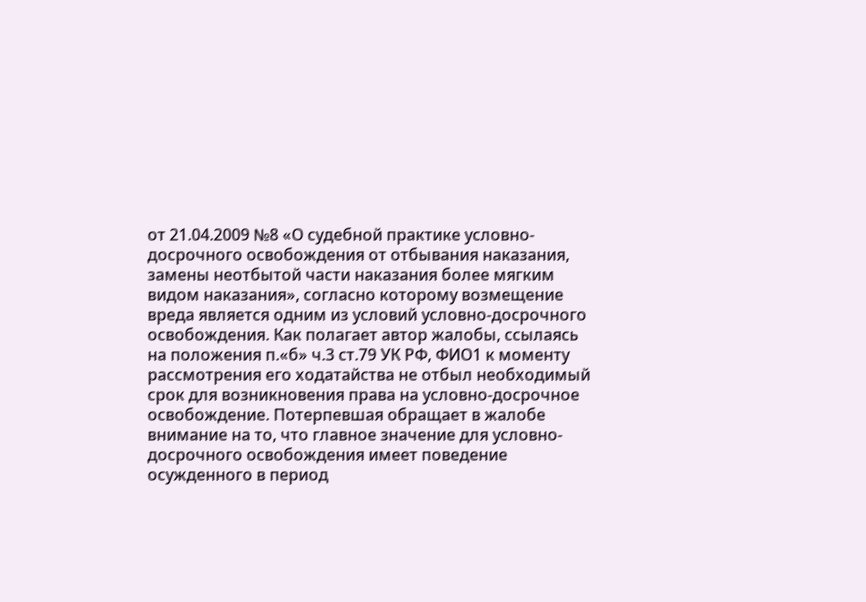от 21.04.2009 №8 «О судебной практике условно-досрочного освобождения от отбывания наказания, замены неотбытой части наказания более мягким видом наказания», согласно которому возмещение вреда является одним из условий условно-досрочного освобождения. Как полагает автор жалобы, ссылаясь на положения п.«б» ч.3 ст.79 УК РФ, ФИО1 к моменту рассмотрения его ходатайства не отбыл необходимый срок для возникновения права на условно-досрочное освобождение. Потерпевшая обращает в жалобе внимание на то, что главное значение для условно-досрочного освобождения имеет поведение осужденного в период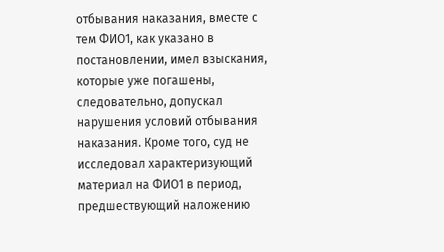отбывания наказания, вместе с тем ФИО1, как указано в постановлении, имел взыскания, которые уже погашены, следовательно, допускал нарушения условий отбывания наказания. Кроме того, суд не исследовал характеризующий материал на ФИО1 в период, предшествующий наложению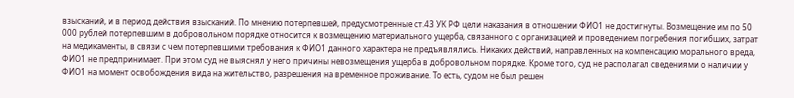взысканий, и в период действия взысканий. По мнению потерпевшей, предусмотренные ст.43 УК РФ цели наказания в отношении ФИО1 не достигнуты. Возмещение им по 50 000 рублей потерпевшим в добровольном порядке относится к возмещению материального ущерба, связанного с организацией и проведением погребения погибших, затрат на медикаменты, в связи с чем потерпевшими требования к ФИО1 данного характера не предъявлялись. Никаких действий, направленных на компенсацию морального вреда, ФИО1 не предпринимает. При этом суд не выяснял у него причины невозмещения ущерба в добровольном порядке. Кроме того, суд не располагал сведениями о наличии у ФИО1 на момент освобождения вида на жительство, разрешения на временное проживание. То есть, судом не был решен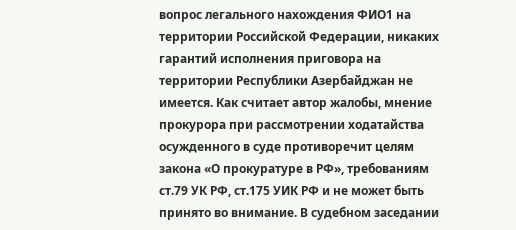вопрос легального нахождения ФИО1 на территории Российской Федерации, никаких гарантий исполнения приговора на территории Республики Азербайджан не имеется. Как считает автор жалобы, мнение прокурора при рассмотрении ходатайства осужденного в суде противоречит целям закона «О прокуратуре в РФ», требованиям ст.79 УК РФ, ст.175 УИК РФ и не может быть принято во внимание. В судебном заседании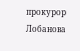прокурор Лобанова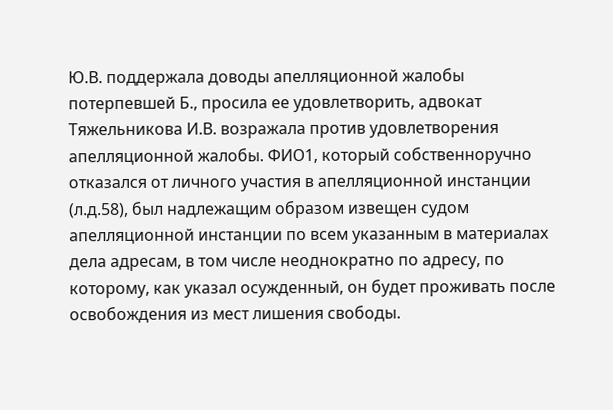Ю.В. поддержала доводы апелляционной жалобы потерпевшей Б., просила ее удовлетворить, адвокат Тяжельникова И.В. возражала против удовлетворения апелляционной жалобы. ФИО1, который собственноручно отказался от личного участия в апелляционной инстанции (л.д.58), был надлежащим образом извещен судом апелляционной инстанции по всем указанным в материалах дела адресам, в том числе неоднократно по адресу, по которому, как указал осужденный, он будет проживать после освобождения из мест лишения свободы.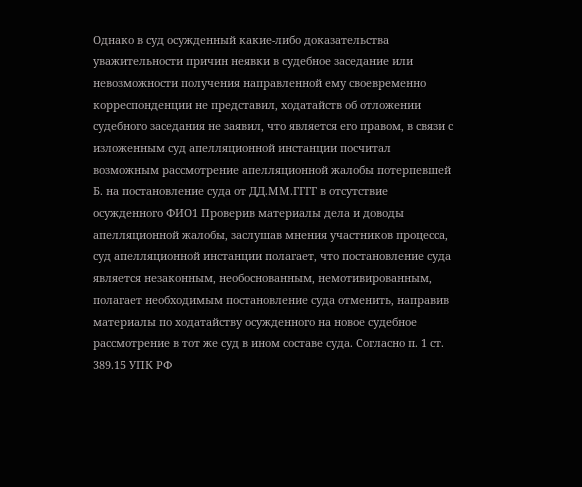Однако в суд осужденный какие-либо доказательства уважительности причин неявки в судебное заседание или невозможности получения направленной ему своевременно корреспонденции не представил, ходатайств об отложении судебного заседания не заявил, что является его правом, в связи с изложенным суд апелляционной инстанции посчитал возможным рассмотрение апелляционной жалобы потерпевшей Б. на постановление суда от ДД.ММ.ГГГГ в отсутствие осужденного ФИО1 Проверив материалы дела и доводы апелляционной жалобы, заслушав мнения участников процесса, суд апелляционной инстанции полагает, что постановление суда является незаконным, необоснованным, немотивированным, полагает необходимым постановление суда отменить, направив материалы по ходатайству осужденного на новое судебное рассмотрение в тот же суд в ином составе суда. Согласно п. 1 ст. 389.15 УПК РФ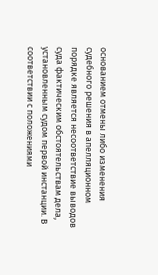основанием отмены либо изменения судебного решения в апелляционном порядке является несоответствие выводов суда фактическим обстоятельствам дела, установленным судом первой инстанции. В соответствии с положениями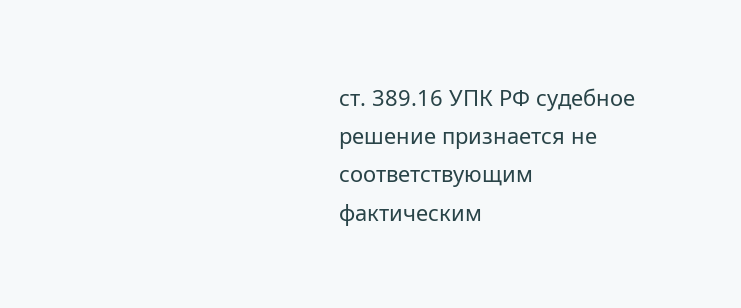ст. 389.16 УПК РФ судебное решение признается не соответствующим фактическим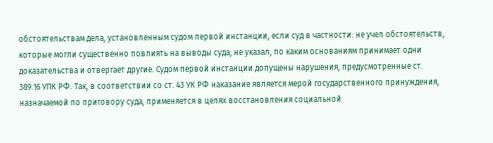обстоятельствам дела, установленным судом первой инстанции, если суд в частности: не учел обстоятельств, которые могли существенно повлиять на выводы суда; не указал, по каким основаниям принимает одни доказательства и отвергает другие. Судом первой инстанции допущены нарушения, предусмотренные ст. 389.16 УПК РФ. Так, в соответствии со ст. 43 УК РФ наказание является мерой государственного принуждения, назначаемой по приговору суда, применяется в целях восстановления социальной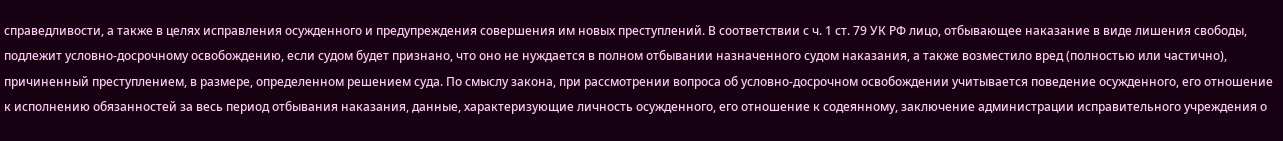справедливости, а также в целях исправления осужденного и предупреждения совершения им новых преступлений. В соответствии с ч. 1 ст. 79 УК РФ лицо, отбывающее наказание в виде лишения свободы, подлежит условно-досрочному освобождению, если судом будет признано, что оно не нуждается в полном отбывании назначенного судом наказания, а также возместило вред (полностью или частично), причиненный преступлением, в размере, определенном решением суда. По смыслу закона, при рассмотрении вопроса об условно-досрочном освобождении учитывается поведение осужденного, его отношение к исполнению обязанностей за весь период отбывания наказания, данные, характеризующие личность осужденного, его отношение к содеянному, заключение администрации исправительного учреждения о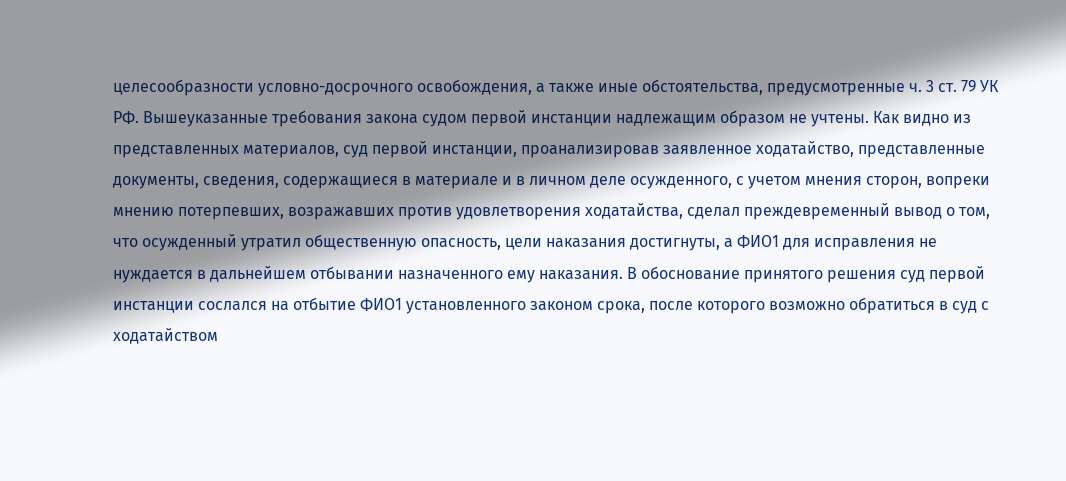целесообразности условно-досрочного освобождения, а также иные обстоятельства, предусмотренные ч. 3 ст. 79 УК РФ. Вышеуказанные требования закона судом первой инстанции надлежащим образом не учтены. Как видно из представленных материалов, суд первой инстанции, проанализировав заявленное ходатайство, представленные документы, сведения, содержащиеся в материале и в личном деле осужденного, с учетом мнения сторон, вопреки мнению потерпевших, возражавших против удовлетворения ходатайства, сделал преждевременный вывод о том, что осужденный утратил общественную опасность, цели наказания достигнуты, а ФИО1 для исправления не нуждается в дальнейшем отбывании назначенного ему наказания. В обоснование принятого решения суд первой инстанции сослался на отбытие ФИО1 установленного законом срока, после которого возможно обратиться в суд с ходатайством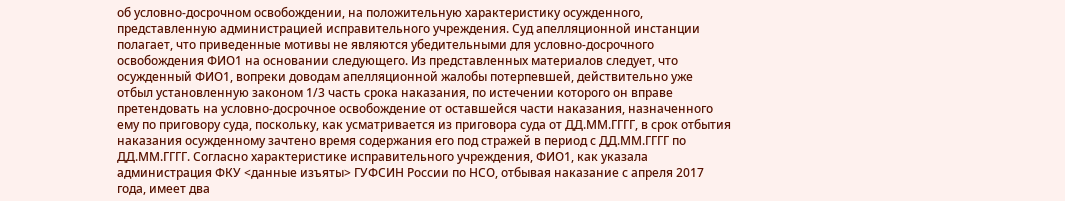об условно-досрочном освобождении, на положительную характеристику осужденного, представленную администрацией исправительного учреждения. Суд апелляционной инстанции полагает, что приведенные мотивы не являются убедительными для условно-досрочного освобождения ФИО1 на основании следующего. Из представленных материалов следует, что осужденный ФИО1, вопреки доводам апелляционной жалобы потерпевшей, действительно уже отбыл установленную законом 1/3 часть срока наказания, по истечении которого он вправе претендовать на условно-досрочное освобождение от оставшейся части наказания, назначенного ему по приговору суда, поскольку, как усматривается из приговора суда от ДД.ММ.ГГГГ, в срок отбытия наказания осужденному зачтено время содержания его под стражей в период с ДД.ММ.ГГГГ по ДД.ММ.ГГГГ. Согласно характеристике исправительного учреждения, ФИО1, как указала администрация ФКУ <данные изъяты> ГУФСИН России по НСО, отбывая наказание с апреля 2017 года, имеет два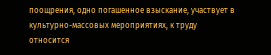поощрения, одно погашенное взыскание, участвует в культурно-массовых мероприятиях, к труду относится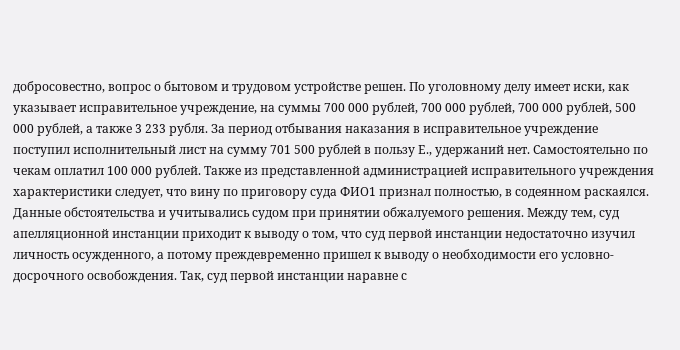добросовестно, вопрос о бытовом и трудовом устройстве решен. По уголовному делу имеет иски, как указывает исправительное учреждение, на суммы 700 000 рублей, 700 000 рублей, 700 000 рублей, 500 000 рублей, а также 3 233 рубля. За период отбывания наказания в исправительное учреждение поступил исполнительный лист на сумму 701 500 рублей в пользу Е., удержаний нет. Самостоятельно по чекам оплатил 100 000 рублей. Также из представленной администрацией исправительного учреждения характеристики следует, что вину по приговору суда ФИО1 признал полностью, в содеянном раскаялся. Данные обстоятельства и учитывались судом при принятии обжалуемого решения. Между тем, суд апелляционной инстанции приходит к выводу о том, что суд первой инстанции недостаточно изучил личность осужденного, а потому преждевременно пришел к выводу о необходимости его условно-досрочного освобождения. Так, суд первой инстанции наравне с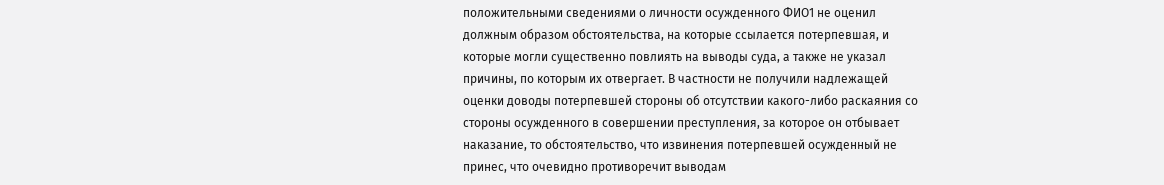положительными сведениями о личности осужденного ФИО1 не оценил должным образом обстоятельства, на которые ссылается потерпевшая, и которые могли существенно повлиять на выводы суда, а также не указал причины, по которым их отвергает. В частности не получили надлежащей оценки доводы потерпевшей стороны об отсутствии какого-либо раскаяния со стороны осужденного в совершении преступления, за которое он отбывает наказание, то обстоятельство, что извинения потерпевшей осужденный не принес, что очевидно противоречит выводам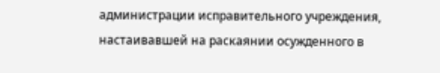администрации исправительного учреждения, настаивавшей на раскаянии осужденного в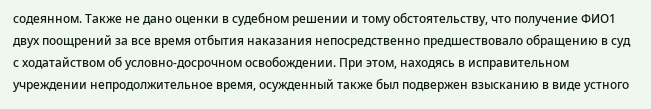содеянном. Также не дано оценки в судебном решении и тому обстоятельству, что получение ФИО1 двух поощрений за все время отбытия наказания непосредственно предшествовало обращению в суд с ходатайством об условно-досрочном освобождении. При этом, находясь в исправительном учреждении непродолжительное время, осужденный также был подвержен взысканию в виде устного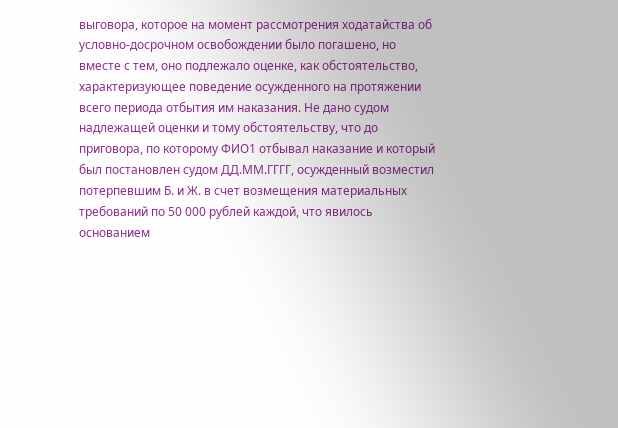выговора, которое на момент рассмотрения ходатайства об условно-досрочном освобождении было погашено, но вместе с тем, оно подлежало оценке, как обстоятельство, характеризующее поведение осужденного на протяжении всего периода отбытия им наказания. Не дано судом надлежащей оценки и тому обстоятельству, что до приговора, по которому ФИО1 отбывал наказание и который был постановлен судом ДД.ММ.ГГГГ, осужденный возместил потерпевшим Б. и Ж. в счет возмещения материальных требований по 50 000 рублей каждой, что явилось основанием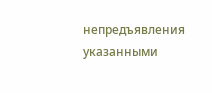непредъявления указанными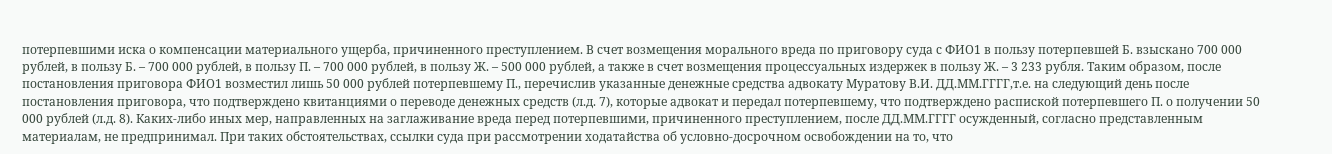потерпевшими иска о компенсации материального ущерба, причиненного преступлением. В счет возмещения морального вреда по приговору суда с ФИО1 в пользу потерпевшей Б. взыскано 700 000 рублей, в пользу Б. – 700 000 рублей, в пользу П. – 700 000 рублей, в пользу Ж. – 500 000 рублей, а также в счет возмещения процессуальных издержек в пользу Ж. – 3 233 рубля. Таким образом, после постановления приговора ФИО1 возместил лишь 50 000 рублей потерпевшему П., перечислив указанные денежные средства адвокату Муратову В.И. ДД.ММ.ГГГГ,т.е. на следующий день после постановления приговора, что подтверждено квитанциями о переводе денежных средств (л.д. 7), которые адвокат и передал потерпевшему, что подтверждено распиской потерпевшего П. о получении 50 000 рублей (л.д. 8). Каких-либо иных мер, направленных на заглаживание вреда перед потерпевшими, причиненного преступлением, после ДД.ММ.ГГГГ осужденный, согласно представленным материалам, не предпринимал. При таких обстоятельствах, ссылки суда при рассмотрении ходатайства об условно-досрочном освобождении на то, что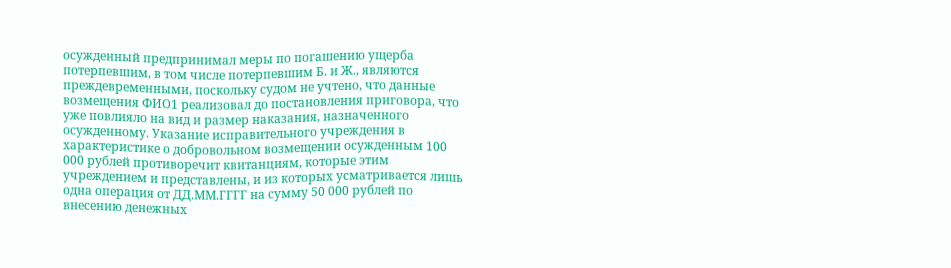осужденный предпринимал меры по погашению ущерба потерпевшим, в том числе потерпевшим Б. и Ж., являются преждевременными, поскольку судом не учтено, что данные возмещения ФИО1 реализовал до постановления приговора, что уже повлияло на вид и размер наказания, назначенного осужденному. Указание исправительного учреждения в характеристике о добровольном возмещении осужденным 100 000 рублей противоречит квитанциям, которые этим учреждением и представлены, и из которых усматривается лишь одна операция от ДД.ММ.ГГГГ на сумму 50 000 рублей по внесению денежных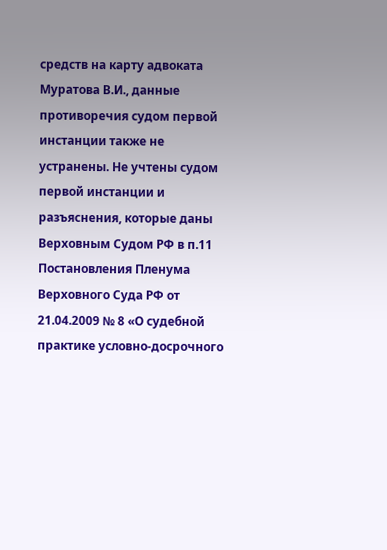средств на карту адвоката Муратова В.И., данные противоречия судом первой инстанции также не устранены. Не учтены судом первой инстанции и разъяснения, которые даны Верховным Судом РФ в п.11 Постановления Пленума Верховного Суда РФ от 21.04.2009 № 8 «О судебной практике условно-досрочного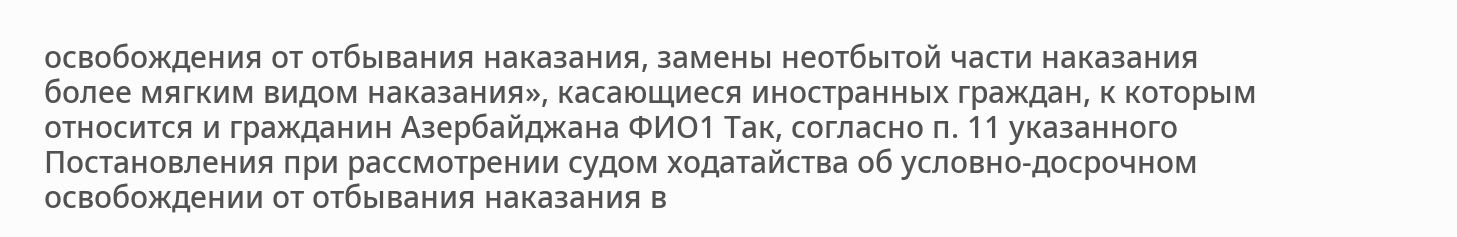освобождения от отбывания наказания, замены неотбытой части наказания более мягким видом наказания», касающиеся иностранных граждан, к которым относится и гражданин Азербайджана ФИО1 Так, согласно п. 11 указанного Постановления при рассмотрении судом ходатайства об условно-досрочном освобождении от отбывания наказания в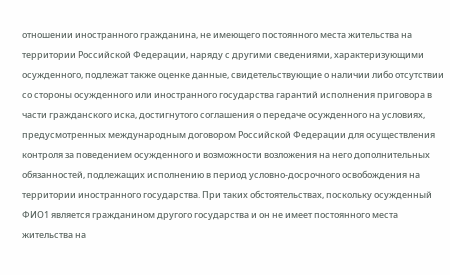отношении иностранного гражданина, не имеющего постоянного места жительства на территории Российской Федерации, наряду с другими сведениями, характеризующими осужденного, подлежат также оценке данные, свидетельствующие о наличии либо отсутствии со стороны осужденного или иностранного государства гарантий исполнения приговора в части гражданского иска, достигнутого соглашения о передаче осужденного на условиях, предусмотренных международным договором Российской Федерации для осуществления контроля за поведением осужденного и возможности возложения на него дополнительных обязанностей, подлежащих исполнению в период условно-досрочного освобождения на территории иностранного государства. При таких обстоятельствах, поскольку осужденный ФИО1 является гражданином другого государства и он не имеет постоянного места жительства на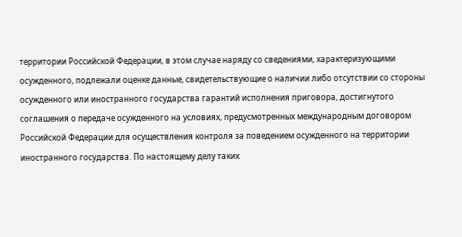территории Российской Федерации, в этом случае наряду со сведениями, характеризующими осужденного, подлежали оценке данные, свидетельствующие о наличии либо отсутствии со стороны осужденного или иностранного государства гарантий исполнения приговора, достигнутого соглашения о передаче осужденного на условиях, предусмотренных международным договором Российской Федерации для осуществления контроля за поведением осужденного на территории иностранного государства. По настоящему делу таких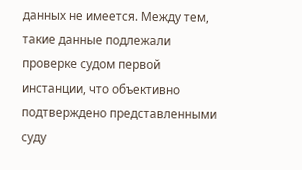данных не имеется. Между тем, такие данные подлежали проверке судом первой инстанции, что объективно подтверждено представленными суду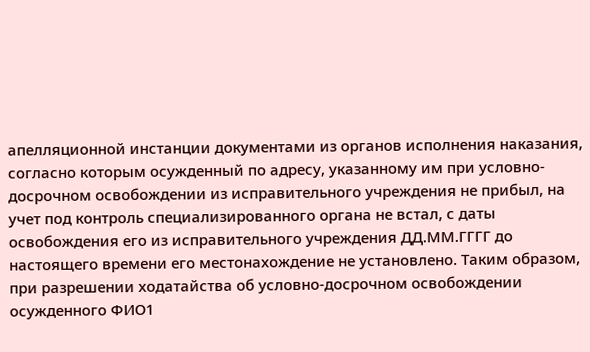апелляционной инстанции документами из органов исполнения наказания, согласно которым осужденный по адресу, указанному им при условно-досрочном освобождении из исправительного учреждения не прибыл, на учет под контроль специализированного органа не встал, с даты освобождения его из исправительного учреждения ДД.ММ.ГГГГ до настоящего времени его местонахождение не установлено. Таким образом, при разрешении ходатайства об условно-досрочном освобождении осужденного ФИО1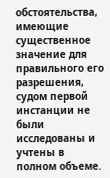обстоятельства, имеющие существенное значение для правильного его разрешения, судом первой инстанции не были исследованы и учтены в полном объеме.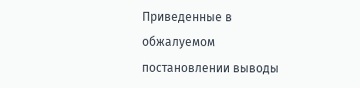Приведенные в обжалуемом постановлении выводы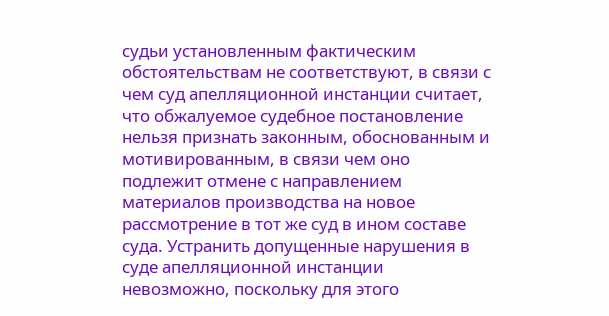судьи установленным фактическим обстоятельствам не соответствуют, в связи с чем суд апелляционной инстанции считает, что обжалуемое судебное постановление нельзя признать законным, обоснованным и мотивированным, в связи чем оно подлежит отмене с направлением материалов производства на новое рассмотрение в тот же суд в ином составе суда. Устранить допущенные нарушения в суде апелляционной инстанции невозможно, поскольку для этого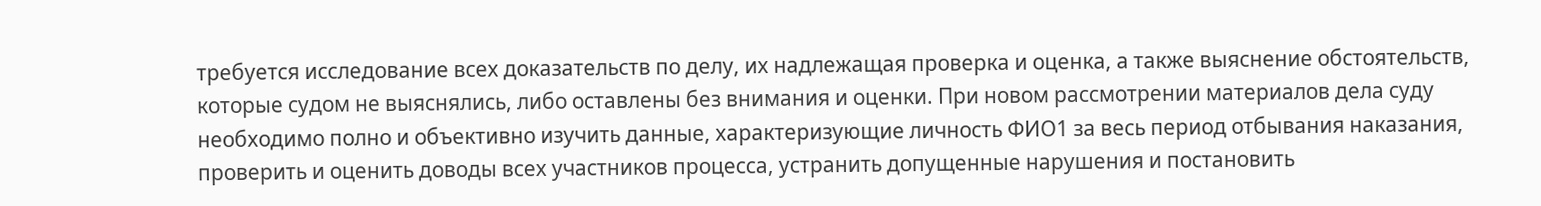требуется исследование всех доказательств по делу, их надлежащая проверка и оценка, а также выяснение обстоятельств, которые судом не выяснялись, либо оставлены без внимания и оценки. При новом рассмотрении материалов дела суду необходимо полно и объективно изучить данные, характеризующие личность ФИО1 за весь период отбывания наказания, проверить и оценить доводы всех участников процесса, устранить допущенные нарушения и постановить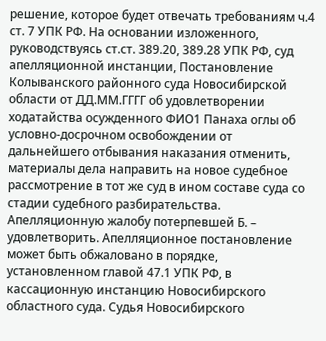решение, которое будет отвечать требованиям ч.4 ст. 7 УПК РФ. На основании изложенного, руководствуясь ст.ст. 389.20, 389.28 УПК РФ, суд апелляционной инстанции, Постановление Колыванского районного суда Новосибирской области от ДД.ММ.ГГГГ об удовлетворении ходатайства осужденного ФИО1 Панаха оглы об условно-досрочном освобождении от дальнейшего отбывания наказания отменить, материалы дела направить на новое судебное рассмотрение в тот же суд в ином составе суда со стадии судебного разбирательства. Апелляционную жалобу потерпевшей Б. – удовлетворить. Апелляционное постановление может быть обжаловано в порядке, установленном главой 47.1 УПК РФ, в кассационную инстанцию Новосибирского областного суда. Судья Новосибирского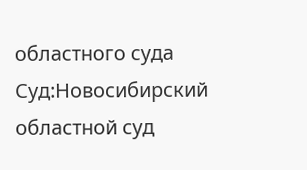областного суда Суд:Новосибирский областной суд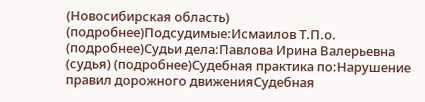(Новосибирская область) (подробнее)Подсудимые:Исмаилов Т.П.о. (подробнее)Судьи дела:Павлова Ирина Валерьевна (судья) (подробнее)Судебная практика по:Нарушение правил дорожного движенияСудебная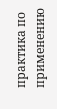практика по применению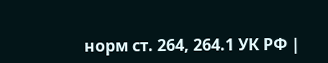норм ст. 264, 264.1 УК РФ |